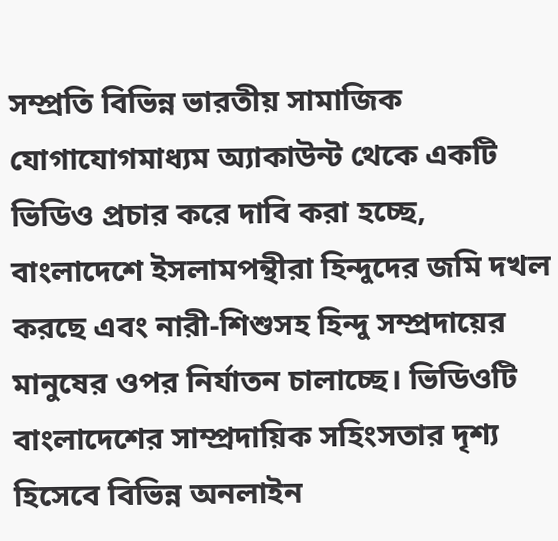সম্প্রতি বিভিন্ন ভারতীয় সামাজিক যোগাযোগমাধ্যম অ্যাকাউন্ট থেকে একটি ভিডিও প্রচার করে দাবি করা হচ্ছে, বাংলাদেশে ইসলামপন্থীরা হিন্দুদের জমি দখল করছে এবং নারী-শিশুসহ হিন্দু সম্প্রদায়ের মানুষের ওপর নির্যাতন চালাচ্ছে। ভিডিওটি বাংলাদেশের সাম্প্রদায়িক সহিংসতার দৃশ্য হিসেবে বিভিন্ন অনলাইন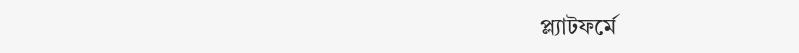প্ল্যাটফর্মে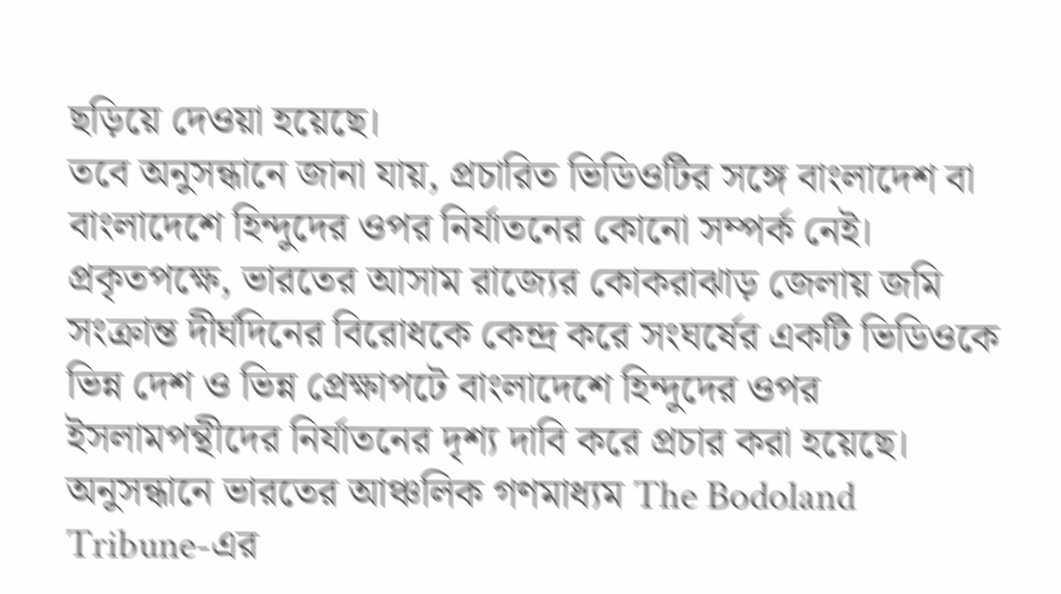ছড়িয়ে দেওয়া হয়েছে।
তবে অনুসন্ধানে জানা যায়, প্রচারিত ভিডিওটির সঙ্গে বাংলাদেশ বা বাংলাদেশে হিন্দুদের ওপর নির্যাতনের কোনো সম্পর্ক নেই। প্রকৃতপক্ষে, ভারতের আসাম রাজ্যের কোকরাঝাড় জেলায় জমি সংক্রান্ত দীর্ঘদিনের বিরোধকে কেন্দ্র করে সংঘর্ষের একটি ভিডিওকে ভিন্ন দেশ ও ভিন্ন প্রেক্ষাপটে বাংলাদেশে হিন্দুদের ওপর ইসলামপন্থীদের নির্যাতনের দৃশ্য দাবি করে প্রচার করা হয়েছে।
অনুসন্ধানে ভারতের আঞ্চলিক গণমাধ্যম The Bodoland Tribune-এর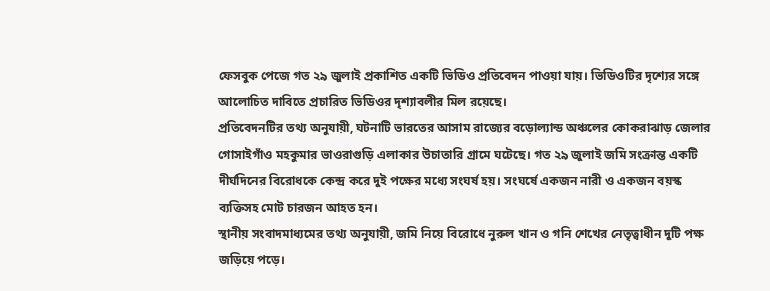ফেসবুক পেজে গত ২৯ জুলাই প্রকাশিত একটি ভিডিও প্রতিবেদন পাওয়া যায়। ভিডিওটির দৃশ্যের সঙ্গে আলোচিত দাবিতে প্রচারিত ভিডিওর দৃশ্যাবলীর মিল রয়েছে।
প্রতিবেদনটির তথ্য অনুযায়ী, ঘটনাটি ভারতের আসাম রাজ্যের বড়োল্যান্ড অঞ্চলের কোকরাঝাড় জেলার গোসাইগাঁও মহকুমার ভাওরাগুড়ি এলাকার উচাতারি গ্রামে ঘটেছে। গত ২৯ জুলাই জমি সংক্রান্ত একটি দীর্ঘদিনের বিরোধকে কেন্দ্র করে দুই পক্ষের মধ্যে সংঘর্ষ হয়। সংঘর্ষে একজন নারী ও একজন বয়স্ক ব্যক্তিসহ মোট চারজন আহত হন।
স্থানীয় সংবাদমাধ্যমের তথ্য অনুযায়ী, জমি নিয়ে বিরোধে নুরুল খান ও গনি শেখের নেতৃত্বাধীন দুটি পক্ষ জড়িয়ে পড়ে।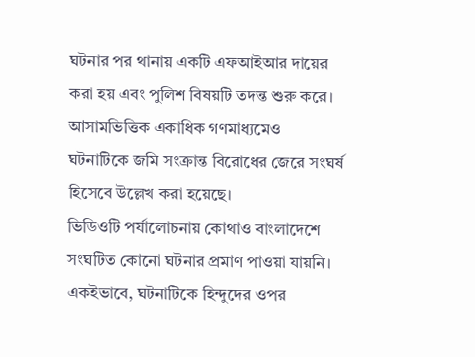ঘটনার পর থানায় একটি এফআইআর দায়ের করা হয় এবং পুলিশ বিষয়টি তদন্ত শুরু করে। আসামভিত্তিক একাধিক গণমাধ্যমেও ঘটনাটিকে জমি সংক্রান্ত বিরোধের জেরে সংঘর্ষ হিসেবে উল্লেখ করা হয়েছে।
ভিডিওটি পর্যালোচনায় কোথাও বাংলাদেশে সংঘটিত কোনো ঘটনার প্রমাণ পাওয়া যায়নি। একইভাবে, ঘটনাটিকে হিন্দুদের ওপর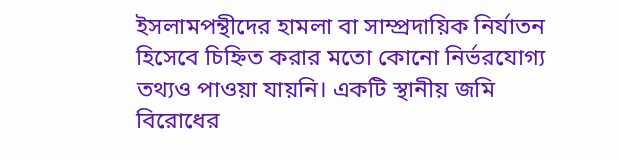ইসলামপন্থীদের হামলা বা সাম্প্রদায়িক নির্যাতন হিসেবে চিহ্নিত করার মতো কোনো নির্ভরযোগ্য তথ্যও পাওয়া যায়নি। একটি স্থানীয় জমি বিরোধের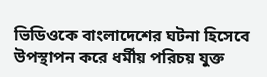ভিডিওকে বাংলাদেশের ঘটনা হিসেবে উপস্থাপন করে ধর্মীয় পরিচয় যুক্ত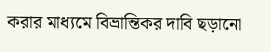করার মাধ্যমে বিভ্রান্তিকর দাবি ছড়ানো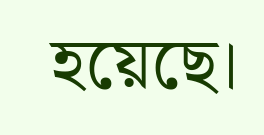হয়েছে।